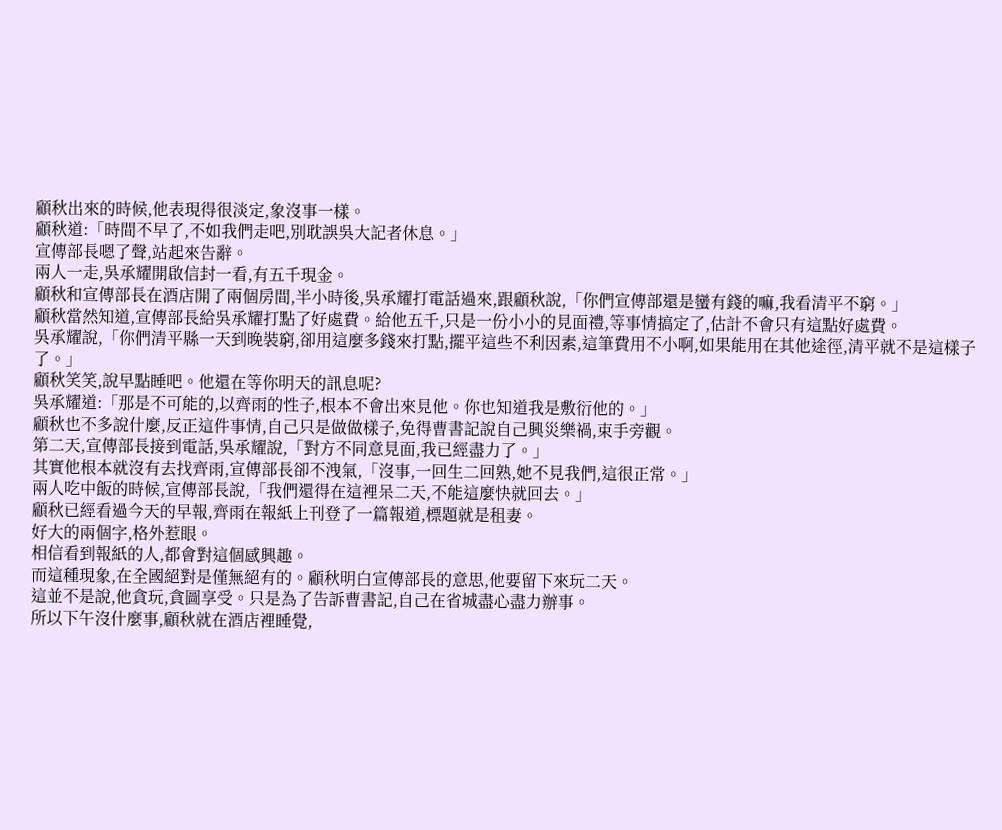顧秋出來的時候,他表現得很淡定,象沒事一樣。
顧秋道:「時間不早了,不如我們走吧,別耽誤吳大記者休息。」
宣傳部長嗯了聲,站起來告辭。
兩人一走,吳承耀開啟信封一看,有五千現金。
顧秋和宣傳部長在酒店開了兩個房間,半小時後,吳承耀打電話過來,跟顧秋說,「你們宣傳部還是蠻有錢的嘛,我看清平不窮。」
顧秋當然知道,宣傳部長給吳承耀打點了好處費。給他五千,只是一份小小的見面禮,等事情搞定了,估計不會只有這點好處費。
吳承耀說,「你們清平縣一天到晚裝窮,卻用這麼多錢來打點,擺平這些不利因素,這筆費用不小啊,如果能用在其他途徑,清平就不是這樣子了。」
顧秋笑笑,說早點睡吧。他還在等你明天的訊息呢?
吳承耀道:「那是不可能的,以齊雨的性子,根本不會出來見他。你也知道我是敷衍他的。」
顧秋也不多說什麼,反正這件事情,自己只是做做樣子,免得曹書記說自己興災樂禍,束手旁觀。
第二天,宣傳部長接到電話,吳承耀說,「對方不同意見面,我已經盡力了。」
其實他根本就沒有去找齊雨,宣傳部長卻不洩氣,「沒事,一回生二回熟,她不見我們,這很正常。」
兩人吃中飯的時候,宣傳部長說,「我們還得在這裡呆二天,不能這麼快就回去。」
顧秋已經看過今天的早報,齊雨在報紙上刊登了一篇報道,標題就是租妻。
好大的兩個字,格外惹眼。
相信看到報紙的人,都會對這個感興趣。
而這種現象,在全國絕對是僅無絕有的。顧秋明白宣傳部長的意思,他要留下來玩二天。
這並不是說,他貪玩,貪圖享受。只是為了告訴曹書記,自己在省城盡心盡力辦事。
所以下午沒什麼事,顧秋就在酒店裡睡覺,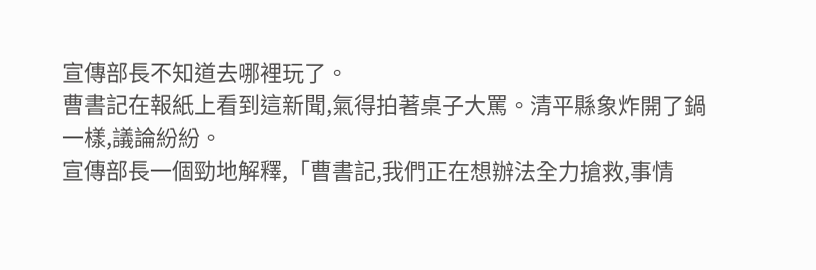宣傳部長不知道去哪裡玩了。
曹書記在報紙上看到這新聞,氣得拍著桌子大罵。清平縣象炸開了鍋一樣,議論紛紛。
宣傳部長一個勁地解釋,「曹書記,我們正在想辦法全力搶救,事情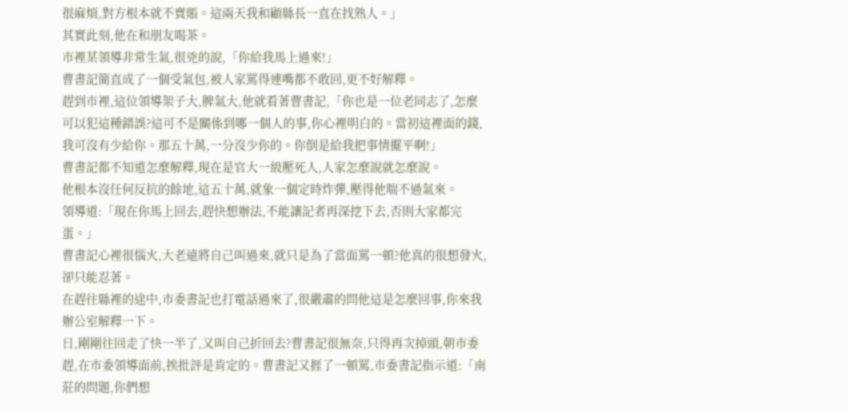很麻煩,對方根本就不賣賬。這兩天我和顧縣長一直在找熟人。」
其實此刻,他在和朋友喝茶。
市裡某領導非常生氣,很兇的說,「你給我馬上過來!」
曹書記簡直成了一個受氣包,被人家罵得連嘴都不敢回,更不好解釋。
趕到市裡,這位領導架子大,脾氣大,他就看著曹書記,「你也是一位老同志了,怎麼可以犯這種錯誤?這可不是關係到哪一個人的事,你心裡明白的。當初這裡面的錢,我可沒有少給你。那五十萬,一分沒少你的。你倒是給我把事情擺平啊!」
曹書記都不知道怎麼解釋,現在是官大一級壓死人,人家怎麼說就怎麼說。
他根本沒任何反抗的餘地,這五十萬,就象一個定時炸彈,壓得他喘不過氣來。
領導道:「現在你馬上回去,趕快想辦法,不能讓記者再深挖下去,否則大家都完蛋。」
曹書記心裡很惱火,大老遠將自己叫過來,就只是為了當面罵一頓?他真的很想發火,卻只能忍著。
在趕往縣裡的途中,市委書記也打電話過來了,很嚴肅的問他這是怎麼回事,你來我辦公室解釋一下。
日,剛剛往回走了快一半了,又叫自己折回去?曹書記很無奈,只得再次掉頭,朝市委趕,在市委領導面前,挨批評是肯定的。曹書記又捱了一頓罵,市委書記指示道:「南莊的問題,你們想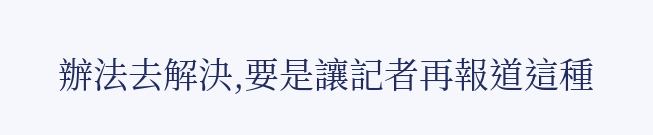辦法去解決,要是讓記者再報道這種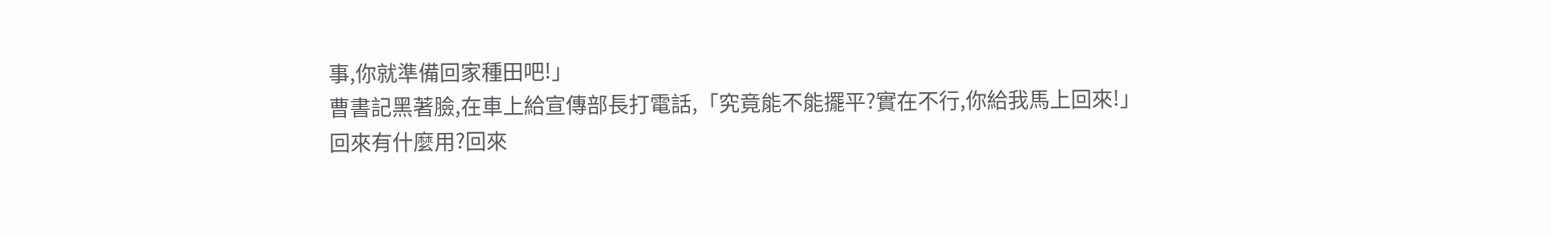事,你就準備回家種田吧!」
曹書記黑著臉,在車上給宣傳部長打電話,「究竟能不能擺平?實在不行,你給我馬上回來!」
回來有什麼用?回來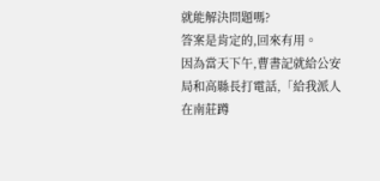就能解決問題嗎?
答案是肯定的,回來有用。
因為當天下午,曹書記就給公安局和高縣長打電話,「給我派人在南莊蹲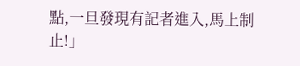點,一旦發現有記者進入,馬上制止!」